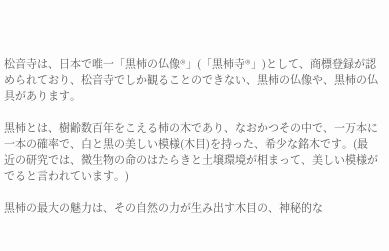松音寺は、日本で唯一「黒柿の仏像®」(「黒柿寺®」)として、商標登録が認められており、松音寺でしか観ることのできない、黒柿の仏像や、黒柿の仏具があります。

黒柿とは、樹齢数百年をこえる柿の木であり、なおかつその中で、一万本に一本の確率で、白と黒の美しい模様(木目)を持った、希少な銘木です。(最近の研究では、微生物の命のはたらきと土壌環境が相まって、美しい模様がでると言われています。)

黒柿の最大の魅力は、その自然の力が生み出す木目の、神秘的な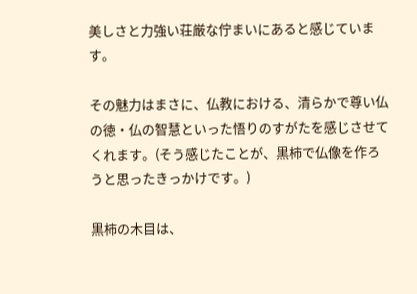美しさと力強い荘厳な佇まいにあると感じています。

その魅力はまさに、仏教における、清らかで尊い仏の徳・仏の智慧といった悟りのすがたを感じさせてくれます。(そう感じたことが、黒柿で仏像を作ろうと思ったきっかけです。)

黒柿の木目は、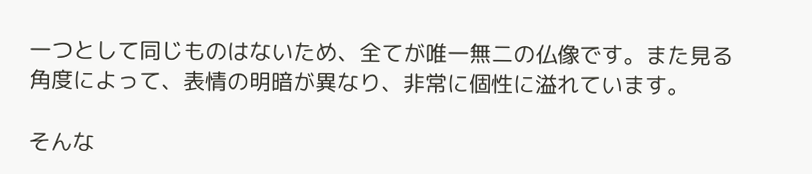一つとして同じものはないため、全てが唯一無二の仏像です。また見る角度によって、表情の明暗が異なり、非常に個性に溢れています。

そんな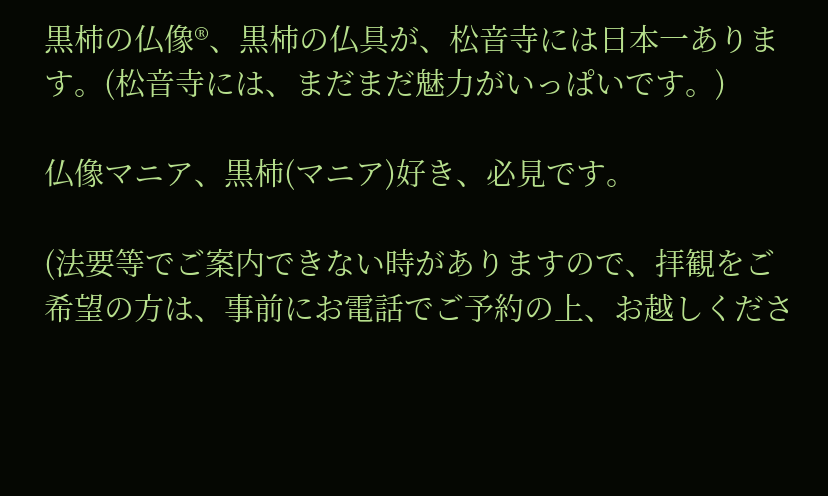黒柿の仏像®、黒柿の仏具が、松音寺には日本一あります。(松音寺には、まだまだ魅力がいっぱいです。)

仏像マニア、黒柿(マニア)好き、必見です。

(法要等でご案内できない時がありますので、拝観をご希望の方は、事前にお電話でご予約の上、お越しくださ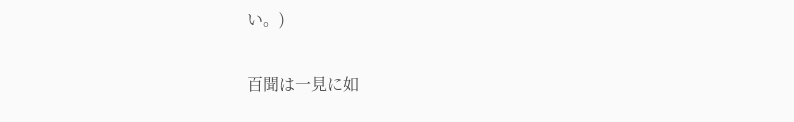い。)

百聞は一見に如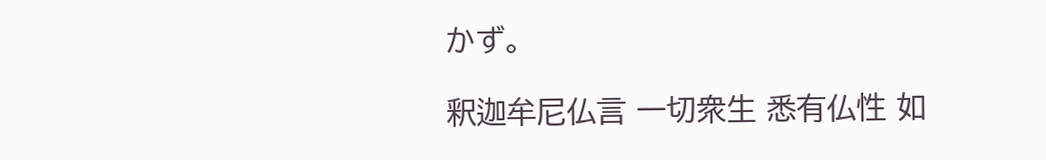かず。

釈迦牟尼仏言 一切衆生 悉有仏性 如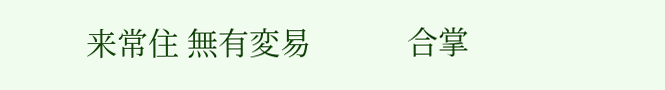来常住 無有変易            合掌